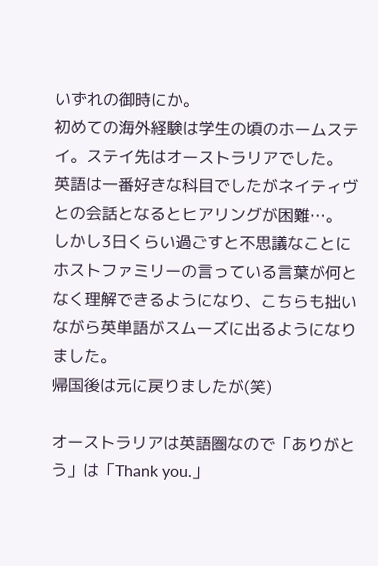いずれの御時にか。
初めての海外経験は学生の頃のホームステイ。ステイ先はオーストラリアでした。
英語は一番好きな科目でしたがネイティヴとの会話となるとヒアリングが困難…。
しかし3日くらい過ごすと不思議なことにホストファミリーの言っている言葉が何となく理解できるようになり、こちらも拙いながら英単語がスムーズに出るようになりました。
帰国後は元に戻りましたが(笑)

オーストラリアは英語圏なので「ありがとう」は「Thank you.」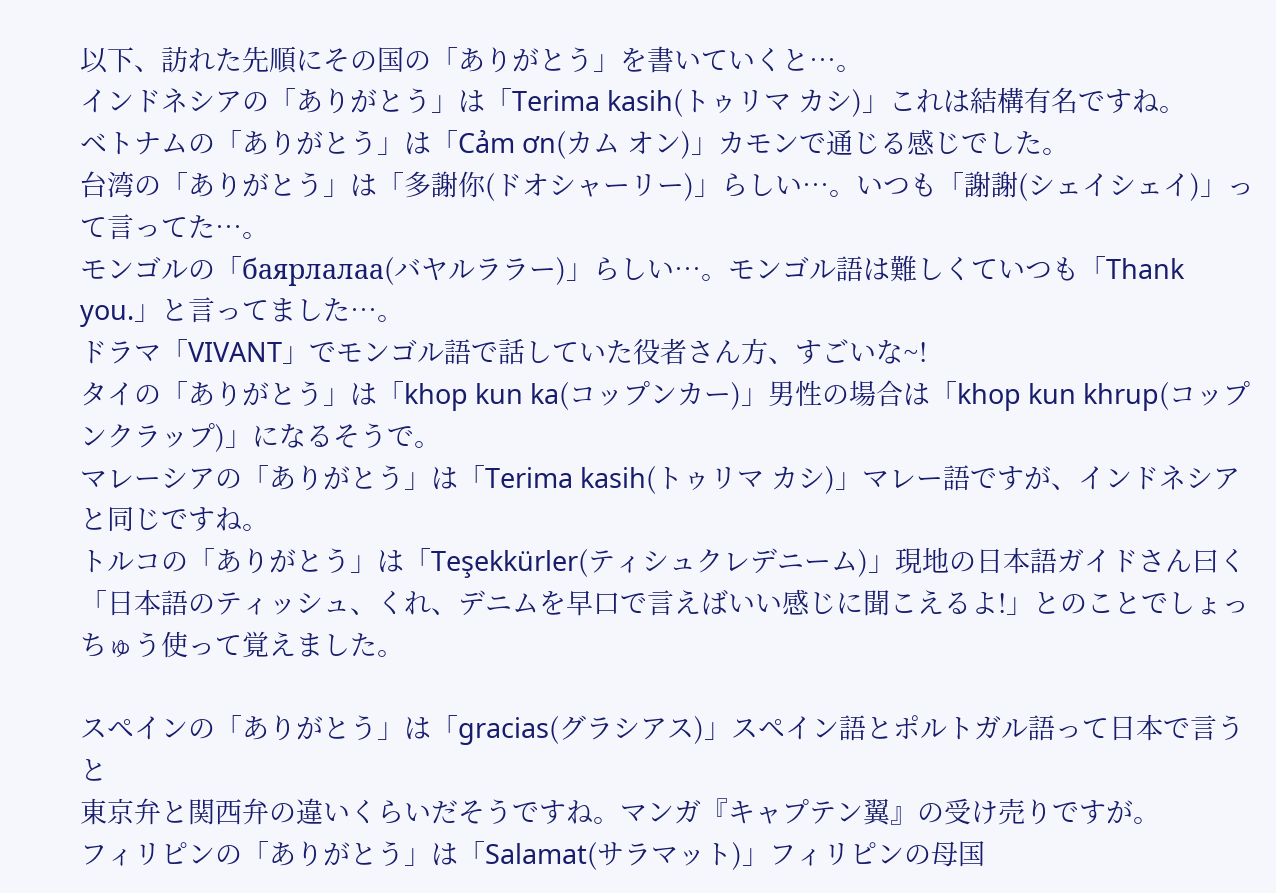以下、訪れた先順にその国の「ありがとう」を書いていくと…。
インドネシアの「ありがとう」は「Terima kasih(トゥリマ カシ)」これは結構有名ですね。
ベトナムの「ありがとう」は「Cảm ơn(カム オン)」カモンで通じる感じでした。
台湾の「ありがとう」は「多謝你(ドオシャーリー)」らしい…。いつも「謝謝(シェイシェイ)」って言ってた…。
モンゴルの「баярлалаа(バヤルララー)」らしい…。モンゴル語は難しくていつも「Thank you.」と言ってました…。
ドラマ「VIVANT」でモンゴル語で話していた役者さん方、すごいな~!
タイの「ありがとう」は「khop kun ka(コップンカー)」男性の場合は「khop kun khrup(コップンクラップ)」になるそうで。
マレーシアの「ありがとう」は「Terima kasih(トゥリマ カシ)」マレー語ですが、インドネシアと同じですね。
トルコの「ありがとう」は「Teşekkürler(ティシュクレデニーム)」現地の日本語ガイドさん曰く
「日本語のティッシュ、くれ、デニムを早口で言えばいい感じに聞こえるよ!」とのことでしょっちゅう使って覚えました。

スペインの「ありがとう」は「gracias(グラシアス)」スペイン語とポルトガル語って日本で言うと
東京弁と関西弁の違いくらいだそうですね。マンガ『キャプテン翼』の受け売りですが。
フィリピンの「ありがとう」は「Salamat(サラマット)」フィリピンの母国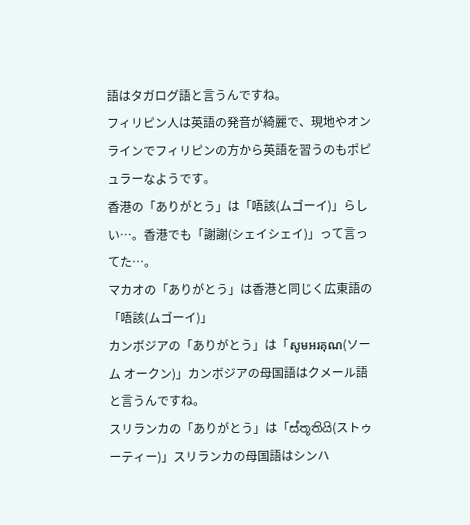語はタガログ語と言うんですね。
フィリピン人は英語の発音が綺麗で、現地やオンラインでフィリピンの方から英語を習うのもポピュラーなようです。
香港の「ありがとう」は「唔該(ムゴーイ)」らしい…。香港でも「謝謝(シェイシェイ)」って言ってた…。
マカオの「ありがとう」は香港と同じく広東語の「唔該(ムゴーイ)」
カンボジアの「ありがとう」は「សូមអរគុណ(ソーム オークン)」カンボジアの母国語はクメール語と言うんですね。
スリランカの「ありがとう」は「ස්තූතියි(ストゥーティー)」スリランカの母国語はシンハ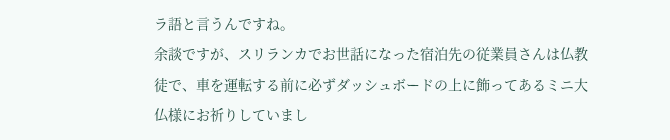ラ語と言うんですね。
余談ですが、スリランカでお世話になった宿泊先の従業員さんは仏教徒で、車を運転する前に必ずダッシュボードの上に飾ってあるミニ大仏様にお祈りしていまし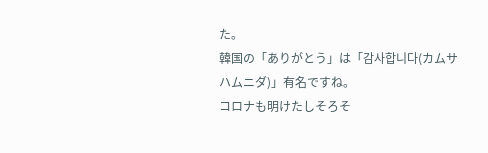た。
韓国の「ありがとう」は「감사합니다(カムサハムニダ)」有名ですね。
コロナも明けたしそろそ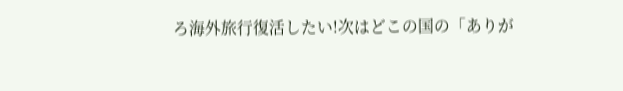ろ海外旅行復活したい!次はどこの国の「ありが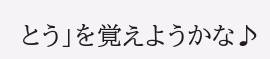とう」を覚えようかな♪